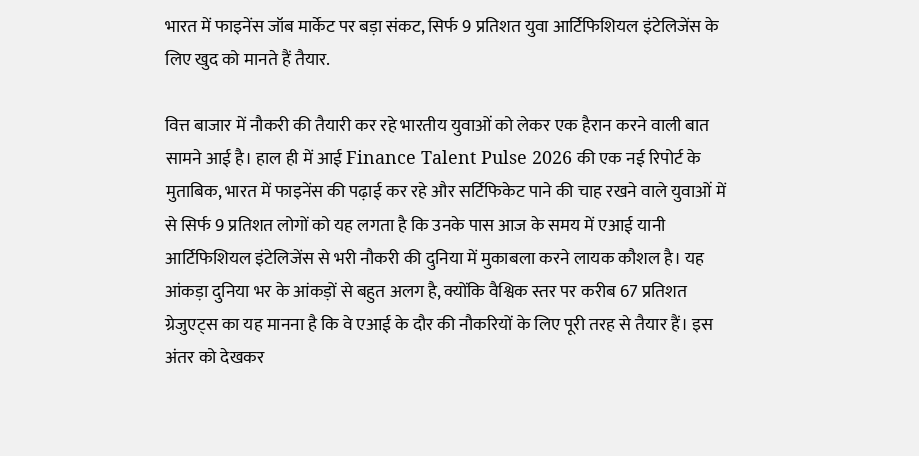भारत में फाइनेंस जॉब मार्केट पर बड़ा संकट, सिर्फ 9 प्रतिशत युवा आर्टिफिशियल इंटेलिजेंस के लिए खुद को मानते हैं तैयार.

वित्त बाजार में नौकरी की तैयारी कर रहे भारतीय युवाओं को लेकर एक हैरान करने वाली बात सामने आई है। हाल ही में आई Finance Talent Pulse 2026 की एक नई रिपोर्ट के मुताबिक, भारत में फाइनेंस की पढ़ाई कर रहे और सर्टिफिकेट पाने की चाह रखने वाले युवाओं में से सिर्फ 9 प्रतिशत लोगों को यह लगता है कि उनके पास आज के समय में एआई यानी आर्टिफिशियल इंटेलिजेंस से भरी नौकरी की दुनिया में मुकाबला करने लायक कौशल है। यह आंकड़ा दुनिया भर के आंकड़ों से बहुत अलग है, क्योंकि वैश्विक स्तर पर करीब 67 प्रतिशत ग्रेजुएट्स का यह मानना है कि वे एआई के दौर की नौकरियों के लिए पूरी तरह से तैयार हैं। इस अंतर को देखकर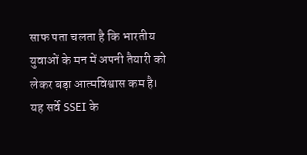साफ पता चलता है कि भारतीय युवाओं के मन में अपनी तैयारी को लेकर बड़ा आत्मविश्वास कम है।
यह सर्वे SSEI के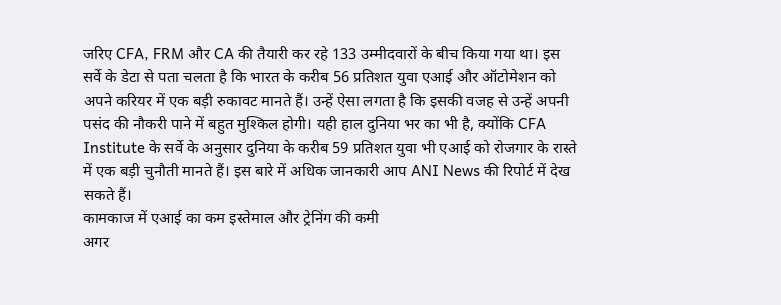जरिए CFA, FRM और CA की तैयारी कर रहे 133 उम्मीदवारों के बीच किया गया था। इस सर्वे के डेटा से पता चलता है कि भारत के करीब 56 प्रतिशत युवा एआई और ऑटोमेशन को अपने करियर में एक बड़ी रुकावट मानते हैं। उन्हें ऐसा लगता है कि इसकी वजह से उन्हें अपनी पसंद की नौकरी पाने में बहुत मुश्किल होगी। यही हाल दुनिया भर का भी है, क्योंकि CFA Institute के सर्वे के अनुसार दुनिया के करीब 59 प्रतिशत युवा भी एआई को रोजगार के रास्ते में एक बड़ी चुनौती मानते हैं। इस बारे में अधिक जानकारी आप ANI News की रिपोर्ट में देख सकते हैं।
कामकाज में एआई का कम इस्तेमाल और ट्रेनिंग की कमी
अगर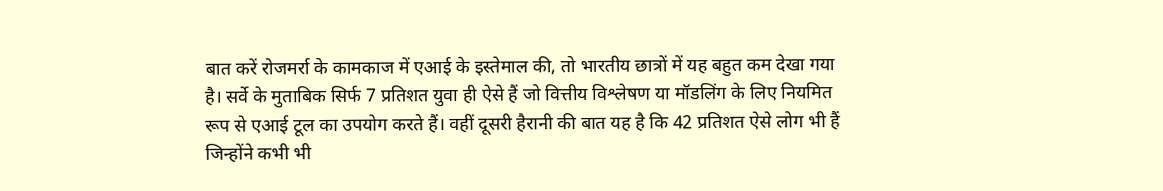बात करें रोजमर्रा के कामकाज में एआई के इस्तेमाल की, तो भारतीय छात्रों में यह बहुत कम देखा गया है। सर्वे के मुताबिक सिर्फ 7 प्रतिशत युवा ही ऐसे हैं जो वित्तीय विश्लेषण या मॉडलिंग के लिए नियमित रूप से एआई टूल का उपयोग करते हैं। वहीं दूसरी हैरानी की बात यह है कि 42 प्रतिशत ऐसे लोग भी हैं जिन्होंने कभी भी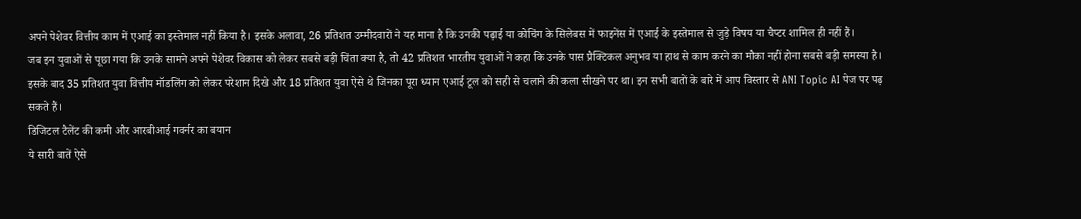अपने पेशेवर वित्तीय काम में एआई का इस्तेमाल नहीं किया है। इसके अलावा, 26 प्रतिशत उम्मीदवारों ने यह माना है कि उनकी पढ़ाई या कोचिंग के सिलेबस में फाइनेंस में एआई के इस्तेमाल से जुड़े विषय या चैप्टर शामिल ही नहीं हैं।
जब इन युवाओं से पूछा गया कि उनके सामने अपने पेशेवर विकास को लेकर सबसे बड़ी चिंता क्या है, तो 42 प्रतिशत भारतीय युवाओं ने कहा कि उनके पास प्रैक्टिकल अनुभव या हाथ से काम करने का मौका नहीं होना सबसे बड़ी समस्या है। इसके बाद 35 प्रतिशत युवा वित्तीय मॉडलिंग को लेकर परेशान दिखे और 18 प्रतिशत युवा ऐसे थे जिनका पूरा ध्यान एआई टूल को सही से चलाने की कला सीखने पर था। इन सभी बातों के बारे में आप विस्तार से ANI Topic AI पेज पर पढ़ सकते हैं।
डिजिटल टैलेंट की कमी और आरबीआई गवर्नर का बयान
ये सारी बातें ऐसे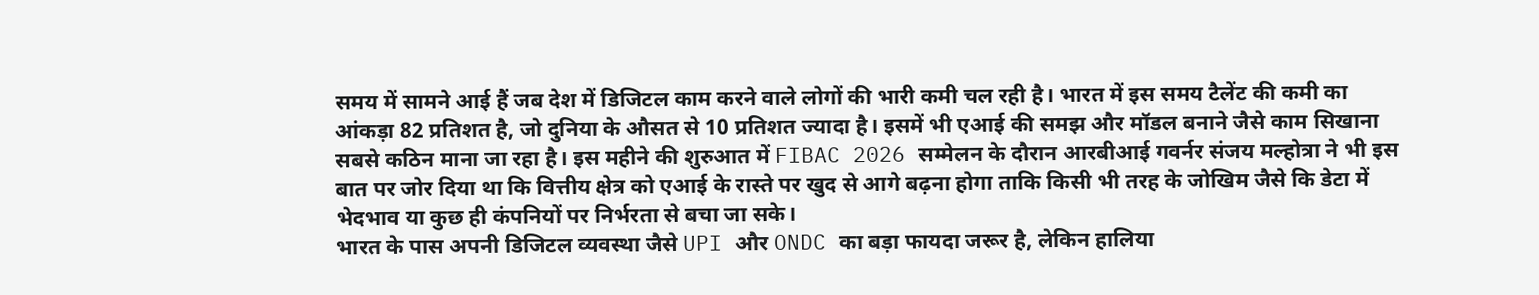समय में सामने आई हैं जब देश में डिजिटल काम करने वाले लोगों की भारी कमी चल रही है। भारत में इस समय टैलेंट की कमी का आंकड़ा 82 प्रतिशत है, जो दुनिया के औसत से 10 प्रतिशत ज्यादा है। इसमें भी एआई की समझ और मॉडल बनाने जैसे काम सिखाना सबसे कठिन माना जा रहा है। इस महीने की शुरुआत में FIBAC 2026 सम्मेलन के दौरान आरबीआई गवर्नर संजय मल्होत्रा ने भी इस बात पर जोर दिया था कि वित्तीय क्षेत्र को एआई के रास्ते पर खुद से आगे बढ़ना होगा ताकि किसी भी तरह के जोखिम जैसे कि डेटा में भेदभाव या कुछ ही कंपनियों पर निर्भरता से बचा जा सके।
भारत के पास अपनी डिजिटल व्यवस्था जैसे UPI और ONDC का बड़ा फायदा जरूर है, लेकिन हालिया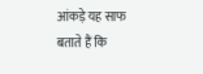आंकड़े यह साफ बताते हैं कि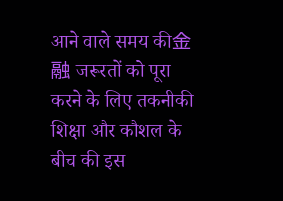आने वाले समय की金融 जरूरतों को पूरा करने के लिए तकनीकी शिक्षा और कौशल के बीच की इस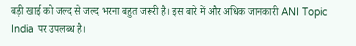बड़ी खाई को जल्द से जल्द भरना बहुत जरूरी है। इस बारे में और अधिक जानकारी ANI Topic India पर उपलब्ध है।